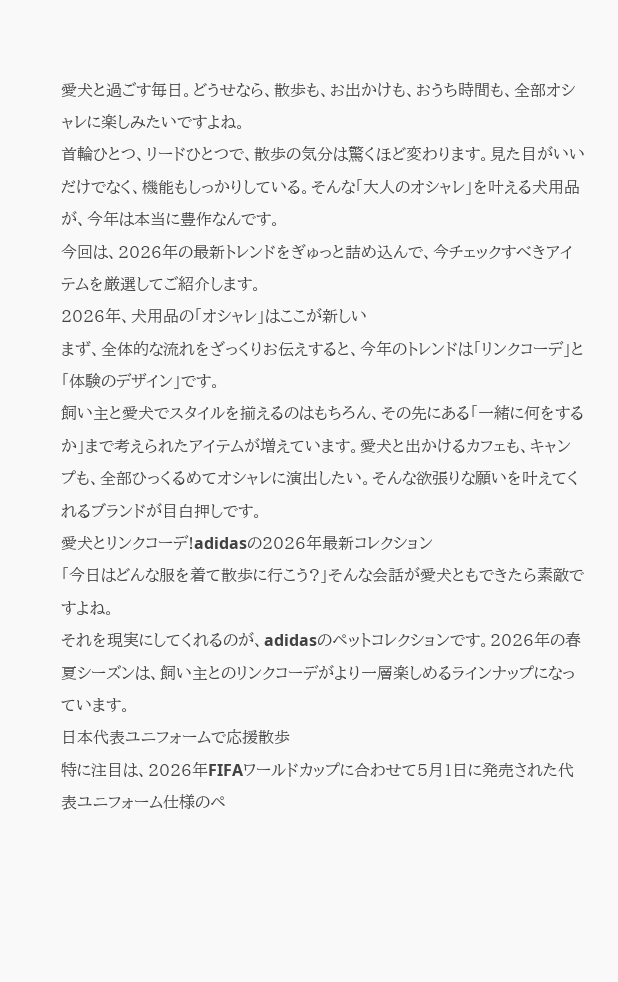愛犬と過ごす毎日。どうせなら、散歩も、お出かけも、おうち時間も、全部オシャレに楽しみたいですよね。
首輪ひとつ、リードひとつで、散歩の気分は驚くほど変わります。見た目がいいだけでなく、機能もしっかりしている。そんな「大人のオシャレ」を叶える犬用品が、今年は本当に豊作なんです。
今回は、2026年の最新トレンドをぎゅっと詰め込んで、今チェックすべきアイテムを厳選してご紹介します。
2026年、犬用品の「オシャレ」はここが新しい
まず、全体的な流れをざっくりお伝えすると、今年のトレンドは「リンクコーデ」と「体験のデザイン」です。
飼い主と愛犬でスタイルを揃えるのはもちろん、その先にある「一緒に何をするか」まで考えられたアイテムが増えています。愛犬と出かけるカフェも、キャンプも、全部ひっくるめてオシャレに演出したい。そんな欲張りな願いを叶えてくれるブランドが目白押しです。
愛犬とリンクコーデ!adidasの2026年最新コレクション
「今日はどんな服を着て散歩に行こう?」そんな会話が愛犬ともできたら素敵ですよね。
それを現実にしてくれるのが、adidasのペットコレクションです。2026年の春夏シーズンは、飼い主とのリンクコーデがより一層楽しめるラインナップになっています。
日本代表ユニフォームで応援散歩
特に注目は、2026年FIFAワールドカップに合わせて5月1日に発売された代表ユニフォーム仕様のペ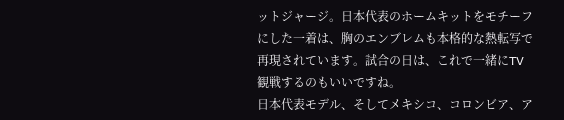ットジャージ。日本代表のホームキットをモチーフにした一着は、胸のエンブレムも本格的な熱転写で再現されています。試合の日は、これで一緒にTV観戦するのもいいですね。
日本代表モデル、そしてメキシコ、コロンビア、ア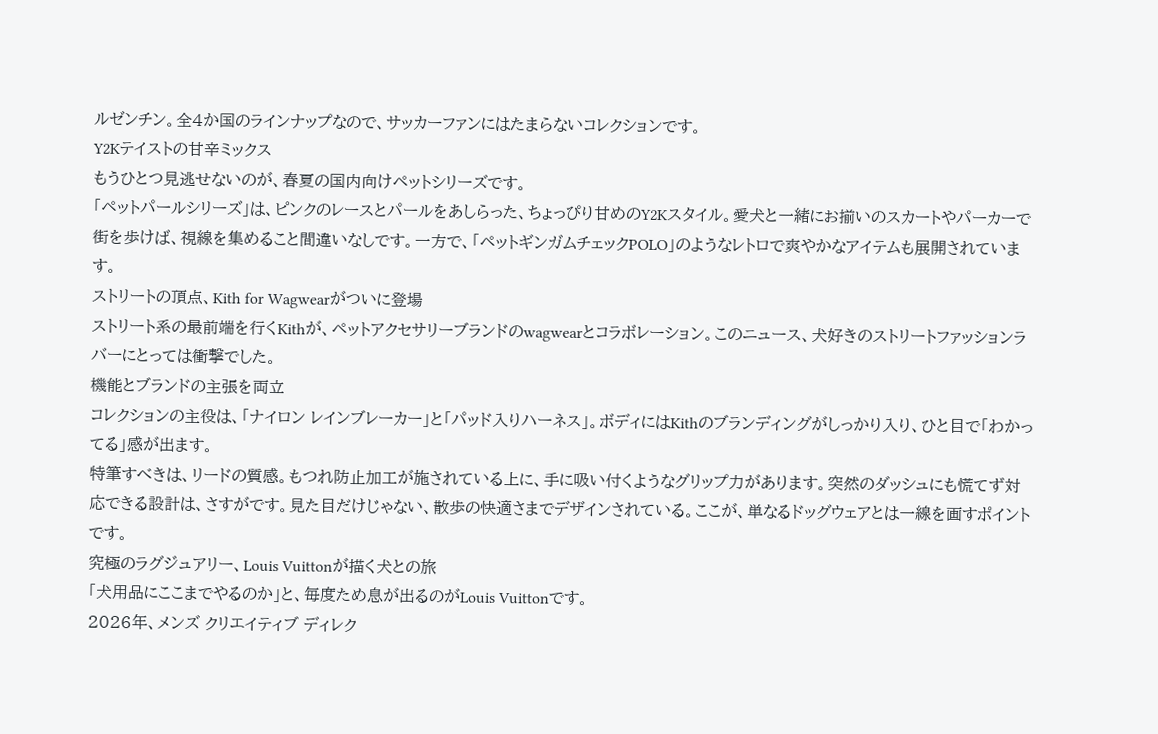ルゼンチン。全4か国のラインナップなので、サッカーファンにはたまらないコレクションです。
Y2Kテイストの甘辛ミックス
もうひとつ見逃せないのが、春夏の国内向けペットシリーズです。
「ペットパールシリーズ」は、ピンクのレースとパールをあしらった、ちょっぴり甘めのY2Kスタイル。愛犬と一緒にお揃いのスカートやパーカーで街を歩けば、視線を集めること間違いなしです。一方で、「ペットギンガムチェックPOLO」のようなレトロで爽やかなアイテムも展開されています。
ストリートの頂点、Kith for Wagwearがついに登場
ストリート系の最前端を行くKithが、ペットアクセサリーブランドのwagwearとコラボレーション。このニュース、犬好きのストリートファッションラバーにとっては衝撃でした。
機能とブランドの主張を両立
コレクションの主役は、「ナイロン レインブレーカー」と「パッド入りハーネス」。ボディにはKithのブランディングがしっかり入り、ひと目で「わかってる」感が出ます。
特筆すべきは、リードの質感。もつれ防止加工が施されている上に、手に吸い付くようなグリップ力があります。突然のダッシュにも慌てず対応できる設計は、さすがです。見た目だけじゃない、散歩の快適さまでデザインされている。ここが、単なるドッグウェアとは一線を画すポイントです。
究極のラグジュアリー、Louis Vuittonが描く犬との旅
「犬用品にここまでやるのか」と、毎度ため息が出るのがLouis Vuittonです。
2026年、メンズ クリエイティブ ディレク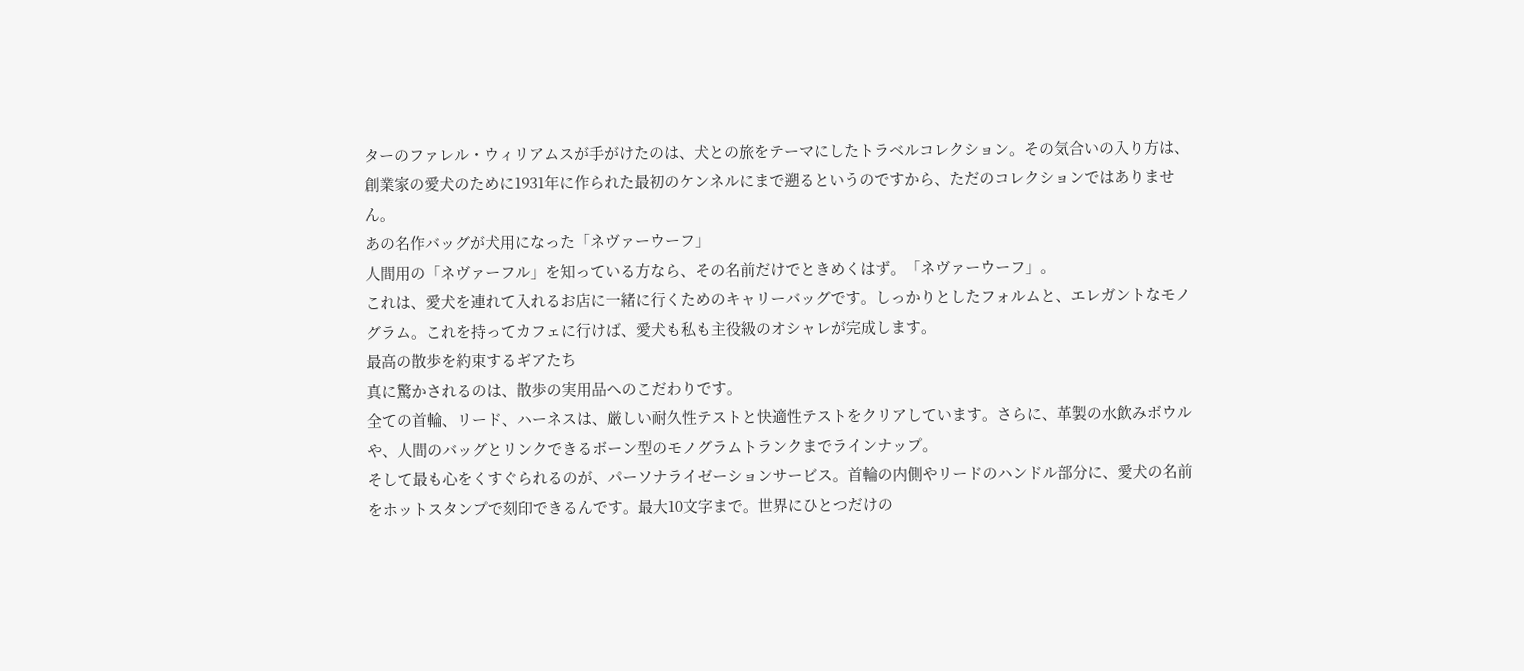ターのファレル・ウィリアムスが手がけたのは、犬との旅をテーマにしたトラベルコレクション。その気合いの入り方は、創業家の愛犬のために1931年に作られた最初のケンネルにまで遡るというのですから、ただのコレクションではありません。
あの名作バッグが犬用になった「ネヴァーウーフ」
人間用の「ネヴァーフル」を知っている方なら、その名前だけでときめくはず。「ネヴァーウーフ」。
これは、愛犬を連れて入れるお店に一緒に行くためのキャリーバッグです。しっかりとしたフォルムと、エレガントなモノグラム。これを持ってカフェに行けば、愛犬も私も主役級のオシャレが完成します。
最高の散歩を約束するギアたち
真に驚かされるのは、散歩の実用品へのこだわりです。
全ての首輪、リード、ハーネスは、厳しい耐久性テストと快適性テストをクリアしています。さらに、革製の水飲みボウルや、人間のバッグとリンクできるボーン型のモノグラムトランクまでラインナップ。
そして最も心をくすぐられるのが、パーソナライゼーションサービス。首輪の内側やリードのハンドル部分に、愛犬の名前をホットスタンプで刻印できるんです。最大10文字まで。世界にひとつだけの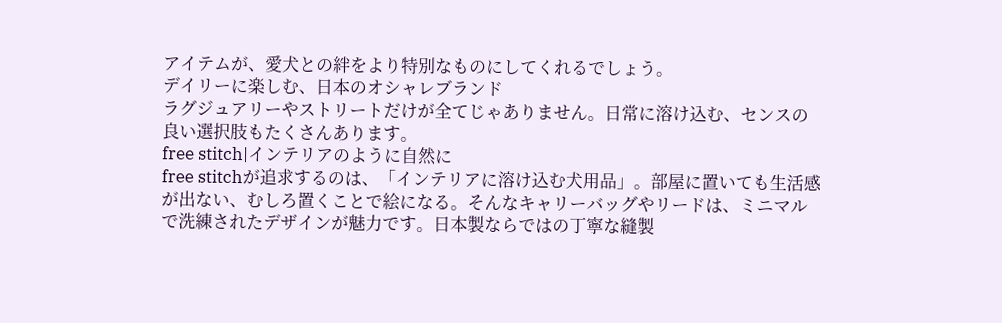アイテムが、愛犬との絆をより特別なものにしてくれるでしょう。
デイリーに楽しむ、日本のオシャレブランド
ラグジュアリーやストリートだけが全てじゃありません。日常に溶け込む、センスの良い選択肢もたくさんあります。
free stitch|インテリアのように自然に
free stitchが追求するのは、「インテリアに溶け込む犬用品」。部屋に置いても生活感が出ない、むしろ置くことで絵になる。そんなキャリーバッグやリードは、ミニマルで洗練されたデザインが魅力です。日本製ならではの丁寧な縫製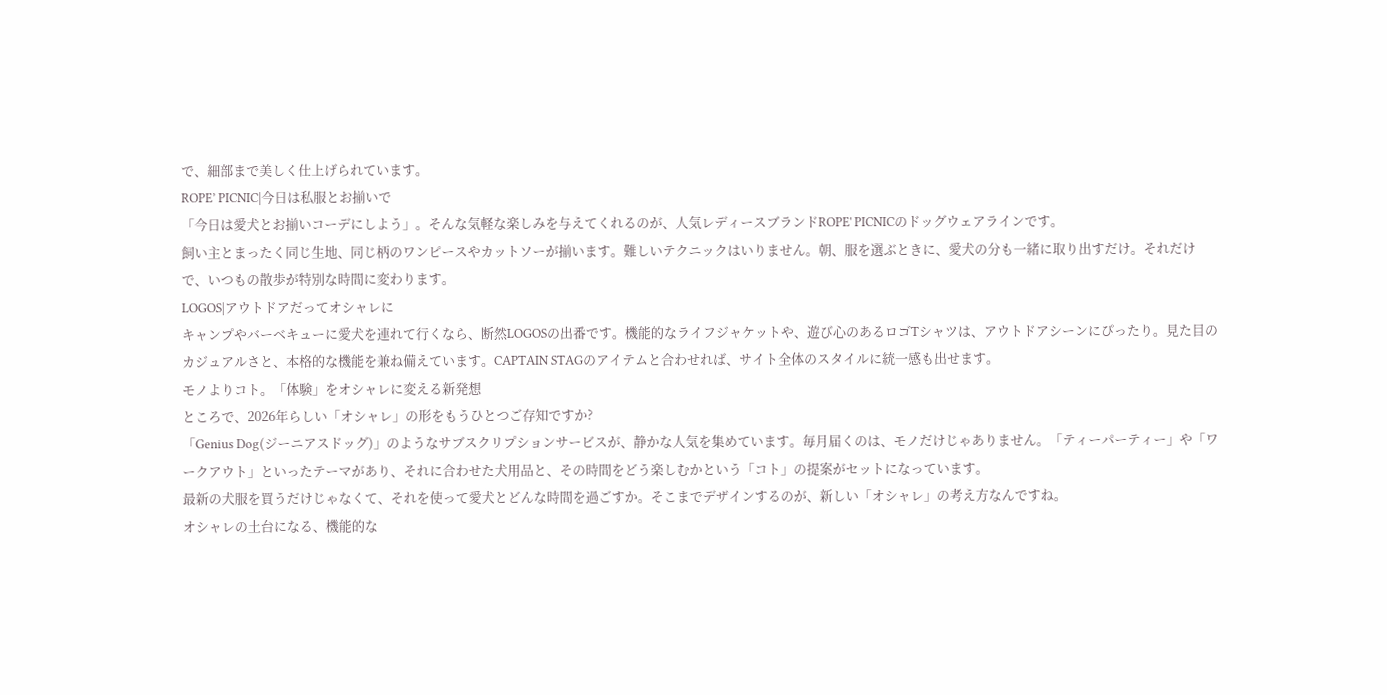で、細部まで美しく仕上げられています。
ROPE’ PICNIC|今日は私服とお揃いで
「今日は愛犬とお揃いコーデにしよう」。そんな気軽な楽しみを与えてくれるのが、人気レディースブランドROPE' PICNICのドッグウェアラインです。
飼い主とまったく同じ生地、同じ柄のワンピースやカットソーが揃います。難しいテクニックはいりません。朝、服を選ぶときに、愛犬の分も一緒に取り出すだけ。それだけで、いつもの散歩が特別な時間に変わります。
LOGOS|アウトドアだってオシャレに
キャンプやバーベキューに愛犬を連れて行くなら、断然LOGOSの出番です。機能的なライフジャケットや、遊び心のあるロゴTシャツは、アウトドアシーンにぴったり。見た目のカジュアルさと、本格的な機能を兼ね備えています。CAPTAIN STAGのアイテムと合わせれば、サイト全体のスタイルに統一感も出せます。
モノよりコト。「体験」をオシャレに変える新発想
ところで、2026年らしい「オシャレ」の形をもうひとつご存知ですか?
「Genius Dog(ジーニアスドッグ)」のようなサブスクリプションサービスが、静かな人気を集めています。毎月届くのは、モノだけじゃありません。「ティーパーティー」や「ワークアウト」といったテーマがあり、それに合わせた犬用品と、その時間をどう楽しむかという「コト」の提案がセットになっています。
最新の犬服を買うだけじゃなくて、それを使って愛犬とどんな時間を過ごすか。そこまでデザインするのが、新しい「オシャレ」の考え方なんですね。
オシャレの土台になる、機能的な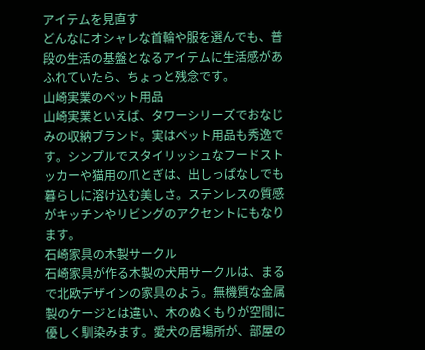アイテムを見直す
どんなにオシャレな首輪や服を選んでも、普段の生活の基盤となるアイテムに生活感があふれていたら、ちょっと残念です。
山崎実業のペット用品
山崎実業といえば、タワーシリーズでおなじみの収納ブランド。実はペット用品も秀逸です。シンプルでスタイリッシュなフードストッカーや猫用の爪とぎは、出しっぱなしでも暮らしに溶け込む美しさ。ステンレスの質感がキッチンやリビングのアクセントにもなります。
石崎家具の木製サークル
石崎家具が作る木製の犬用サークルは、まるで北欧デザインの家具のよう。無機質な金属製のケージとは違い、木のぬくもりが空間に優しく馴染みます。愛犬の居場所が、部屋の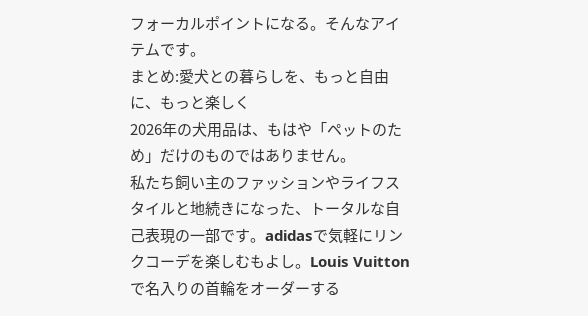フォーカルポイントになる。そんなアイテムです。
まとめ:愛犬との暮らしを、もっと自由に、もっと楽しく
2026年の犬用品は、もはや「ペットのため」だけのものではありません。
私たち飼い主のファッションやライフスタイルと地続きになった、トータルな自己表現の一部です。adidasで気軽にリンクコーデを楽しむもよし。Louis Vuittonで名入りの首輪をオーダーする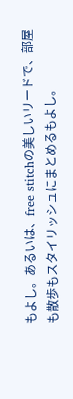もよし。あるいは、free stitchの美しいリードで、部屋も散歩もスタイリッシュにまとめるもよし。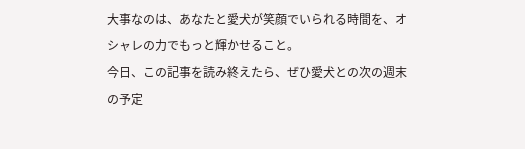大事なのは、あなたと愛犬が笑顔でいられる時間を、オシャレの力でもっと輝かせること。
今日、この記事を読み終えたら、ぜひ愛犬との次の週末の予定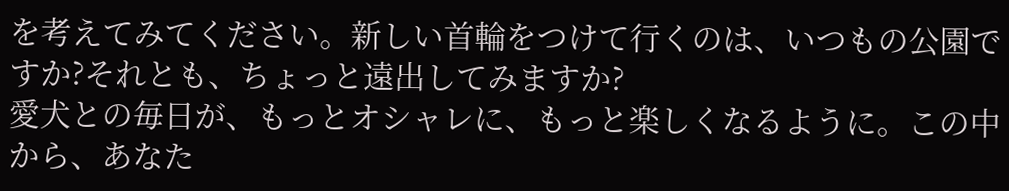を考えてみてください。新しい首輪をつけて行くのは、いつもの公園ですか?それとも、ちょっと遠出してみますか?
愛犬との毎日が、もっとオシャレに、もっと楽しくなるように。この中から、あなた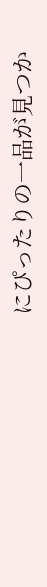にぴったりの一品が見つか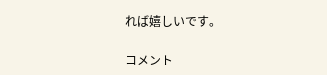れば嬉しいです。

コメント